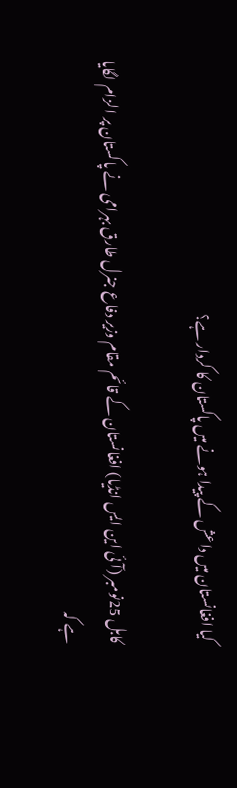کیا افغانستان میں داعش کے پیدا ہونے میں پاکستان کا کردار ہے؟

کابل 25نومبر (آئی این ایس انڈیا) افغانستان کے قائم مقام وزیر دفاع جنرل طارق بہرامی نے پاکستان پر الزام لگایا ہے کہ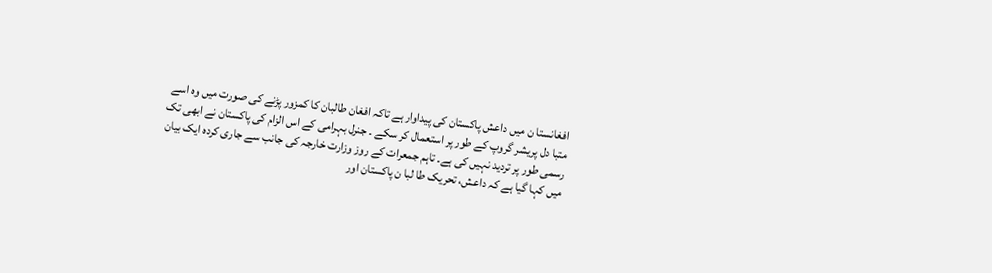افغانستا ن میں داعش پاکستان کی پیداوار ہے تاکہ افغان طالبان کا کمزور پڑنے کی صورت میں وہ اسے متبا دل پریشر گروپ کے طور پر استعمال کر سکے ۔ جنرل بہرامی کے اس الزام کی پاکستان نے ابھی تک رسمی طور پر تردید نہیں کی ہے۔ تاہم جمعرات کے روز وزارت خارجہ کی جانب سے جاری کردہ ایک بیان میں کہا گیا ہے کہ داعش، تحریک طا لبا ن پاکستان اور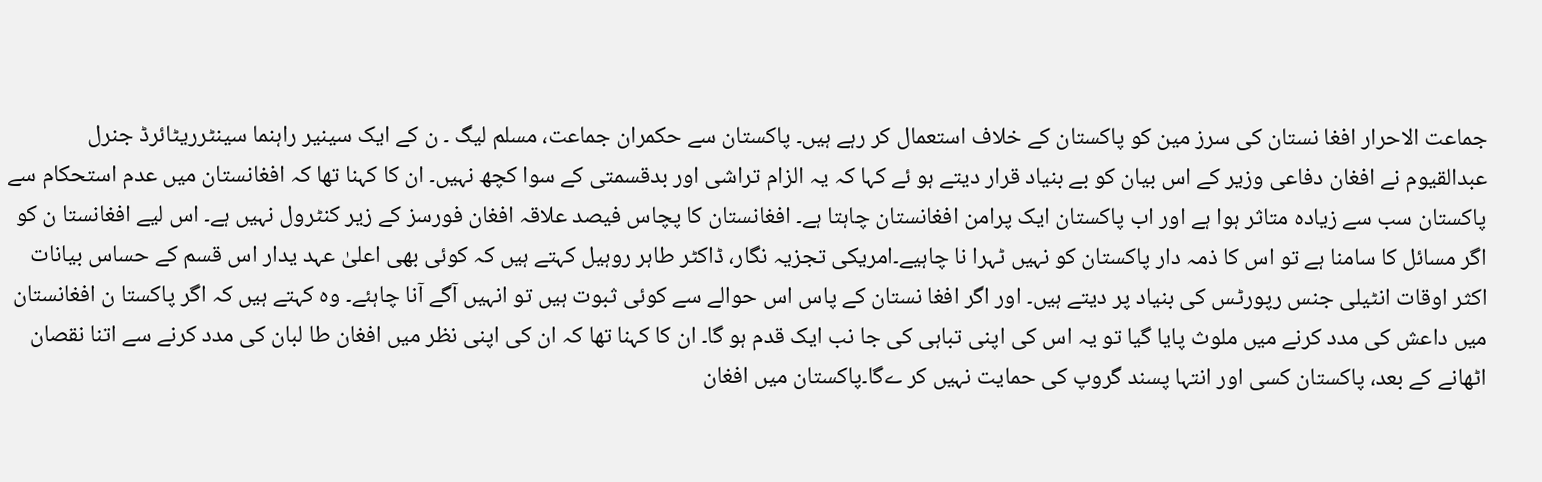جماعت الاحرار افغا نستان کی سرز مین کو پاکستان کے خلاف استعمال کر رہے ہیں۔ پاکستان سے حکمران جماعت، مسلم لیگ ۔ ن کے ایک سینیر راہنما سینٹرریٹائرڈ جنرل عبدالقیوم نے افغان دفاعی وزیر کے اس بیان کو بے بنیاد قرار دیتے ہو ئے کہا کہ یہ الزام تراشی اور بدقسمتی کے سوا کچھ نہیں۔ ان کا کہنا تھا کہ افغانستان میں عدم استحکام سے پاکستان سب سے زیادہ متاثر ہوا ہے اور اب پاکستان ایک پرامن افغانستان چاہتا ہے۔ افغانستان کا پچاس فیصد علاقہ افغان فورسز کے زیر کنٹرول نہیں ہے۔ اس لیے افغانستا ن کو اگر مسائل کا سامنا ہے تو اس کا ذمہ دار پاکستان کو نہیں ٹہرا نا چاہیے۔امریکی تجزیہ نگار، ڈاکٹر طاہر روہیل کہتے ہیں کہ کوئی بھی اعلیٰ عہد یدار اس قسم کے حساس بیانات اکثر اوقات انٹیلی جنس رپورٹس کی بنیاد پر دیتے ہیں۔ اور اگر افغا نستان کے پاس اس حوالے سے کوئی ثبوت ہیں تو انہیں آگے آنا چاہئے۔ وہ کہتے ہیں کہ اگر پاکستا ن افغانستان میں داعش کی مدد کرنے میں ملوث پایا گیا تو یہ اس کی اپنی تباہی کی جا نب ایک قدم ہو گا۔ ان کا کہنا تھا کہ ان کی اپنی نظر میں افغان طا لبان کی مدد کرنے سے اتنا نقصان اٹھانے کے بعد، پاکستان کسی اور انتہا پسند گروپ کی حمایت نہیں کر ےگا۔پاکستان میں افغان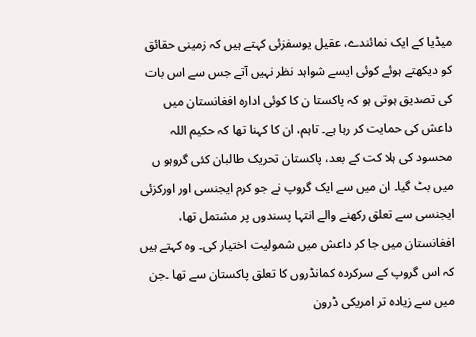میڈیا کے ایک نمائندے، عقیل یوسفزئی کہتے ہیں کہ زمینی حقائق کو دیکھتے ہوئے کوئی ایسے شواہد نظر نہیں آتے جس سے اس بات کی تصدیق ہوتی ہو کہ پاکستا ن کا کوئی ادارہ افغانستان میں داعش کی حمایت کر رہا ہے۔ تاہم، ان کا کہنا تھا کہ حکیم اللہ محسود کی ہلا کت کے بعد، پاکستان تحریک طالبان کئی گروہو ں میں بٹ گیا۔ ان میں سے ایک گروپ نے جو کرم ایجنسی اور اورکزئی ایجنسی سے تعلق رکھنے والے انتہا پسندوں پر مشتمل تھا، افغانستان میں جا کر داعش میں شمولیت اختیار کی۔ وہ کہتے ہیں کہ اس گروپ کے سرکردہ کمانڈروں کا تعلق پاکستان سے تھا ۔جن میں سے زیادہ تر امریکی ڈرون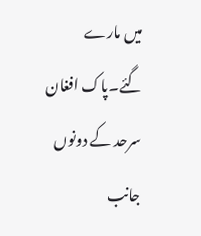میں مارے گئے۔پاک افغان سرحد کے دونوں جانب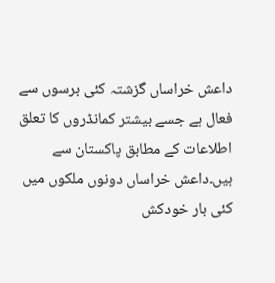داعش خراساں گزشتہ کئی برسوں سے فعال ہے جسے بیشتر کمانڈروں کا تعلق اطلاعات کے مطابق پاکستان سے ہیں۔داعش خراساں دونوں ملکوں میں کئی بار خودکش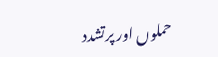حملوں اور پرتشدد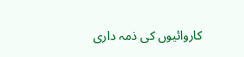کاروائیوں کی ذمہ داری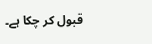قبول کر چکا ہے۔